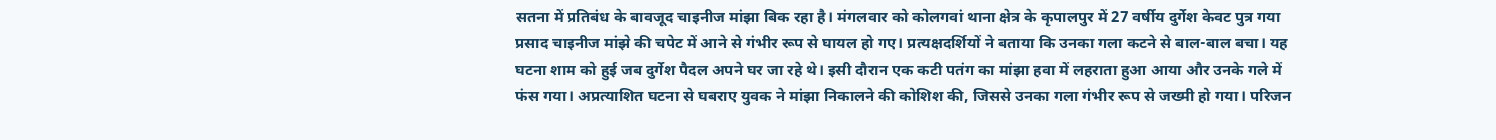सतना में प्रतिबंध के बावजूद चाइनीज मांझा बिक रहा है। मंगलवार को कोलगवां थाना क्षेत्र के कृपालपुर में 27 वर्षीय दुर्गेश केवट पुत्र गया प्रसाद चाइनीज मांझे की चपेट में आने से गंभीर रूप से घायल हो गए। प्रत्यक्षदर्शियों ने बताया कि उनका गला कटने से बाल-बाल बचा। यह घटना शाम को हुई जब दुर्गेश पैदल अपने घर जा रहे थे। इसी दौरान एक कटी पतंग का मांझा हवा में लहराता हुआ आया और उनके गले में फंस गया। अप्रत्याशित घटना से घबराए युवक ने मांझा निकालने की कोशिश की, जिससे उनका गला गंभीर रूप से जख्मी हो गया। परिजन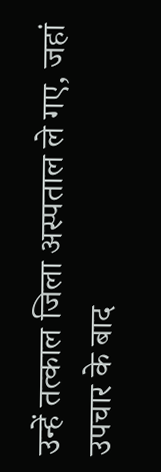उन्हें तत्काल जिला अस्पताल ले गए, जहां उपचार के बाद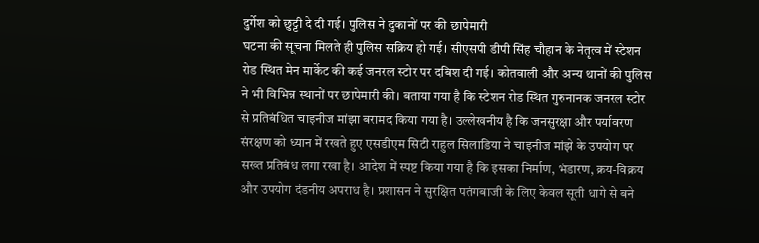दुर्गेश को छुट्टी दे दी गई। पुलिस ने दुकानों पर की छापेमारी
घटना की सूचना मिलते ही पुलिस सक्रिय हो गई। सीएसपी डीपी सिंह चौहान के नेतृत्व में स्टेशन रोड स्थित मेन मार्केट की कई जनरल स्टोर पर दबिश दी गई। कोतवाली और अन्य थानों की पुलिस ने भी विभिन्न स्थानों पर छापेमारी की। बताया गया है कि स्टेशन रोड स्थित गुरुनानक जनरल स्टोर से प्रतिबंधित चाइनीज मांझा बरामद किया गया है। उल्लेखनीय है कि जनसुरक्षा और पर्यावरण संरक्षण को ध्यान में रखते हुए एसडीएम सिटी राहुल सिलाडिया ने चाइनीज मांझे के उपयोग पर सख्त प्रतिबंध लगा रखा है। आदेश में स्पष्ट किया गया है कि इसका निर्माण, भंडारण, क्रय-विक्रय और उपयोग दंडनीय अपराध है। प्रशासन ने सुरक्षित पतंगबाजी के लिए केवल सूती धागे से बने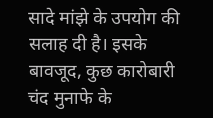सादे मांझे के उपयोग की सलाह दी है। इसके बावजूद, कुछ कारोबारी चंद मुनाफे के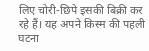लिए चोरी-छिपे इसकी बिक्री कर रहे हैं। यह अपने किस्म की पहली घटना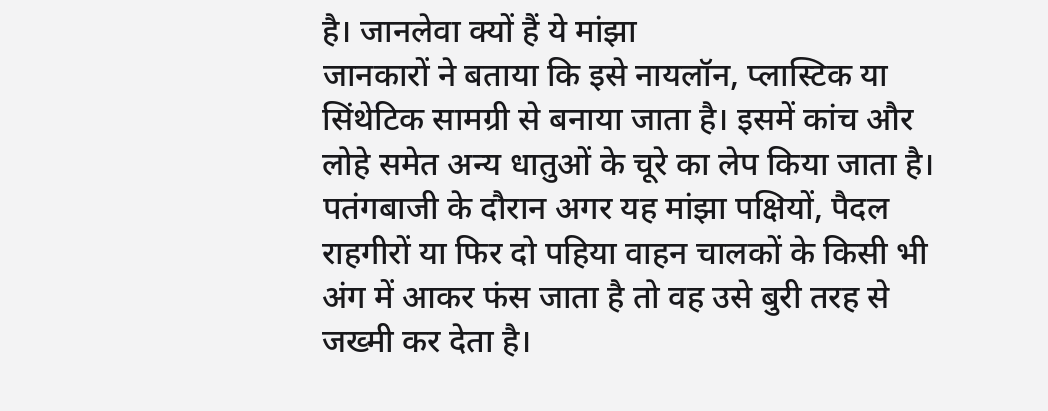है। जानलेवा क्यों हैं ये मांझा
जानकारों ने बताया कि इसे नायलॉन, प्लास्टिक या सिंथेटिक सामग्री से बनाया जाता है। इसमें कांच और लोहे समेत अन्य धातुओं के चूरे का लेप किया जाता है। पतंगबाजी के दौरान अगर यह मांझा पक्षियों, पैदल राहगीरों या फिर दो पहिया वाहन चालकों के किसी भी अंग में आकर फंस जाता है तो वह उसे बुरी तरह से जख्मी कर देता है।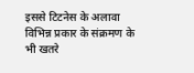इससे टिटनेस के अलावा विभिन्न प्रकार के संक्रमण के भी खतरे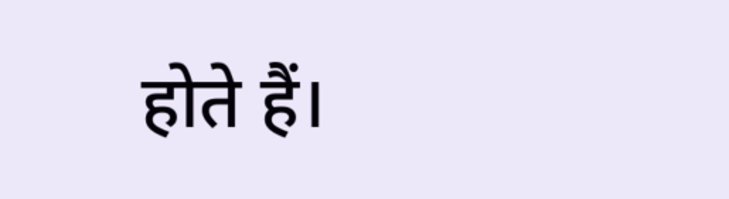होते हैं।